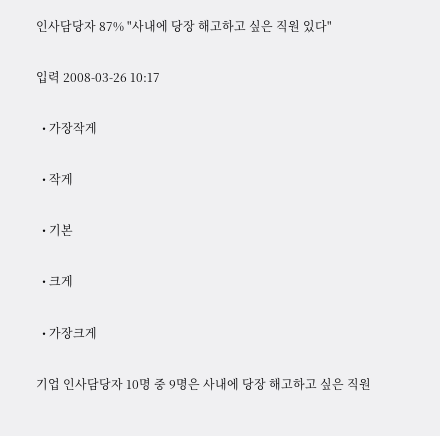인사담당자 87% "사내에 당장 해고하고 싶은 직원 있다"

입력 2008-03-26 10:17

  • 가장작게

  • 작게

  • 기본

  • 크게

  • 가장크게

기업 인사담당자 10명 중 9명은 사내에 당장 해고하고 싶은 직원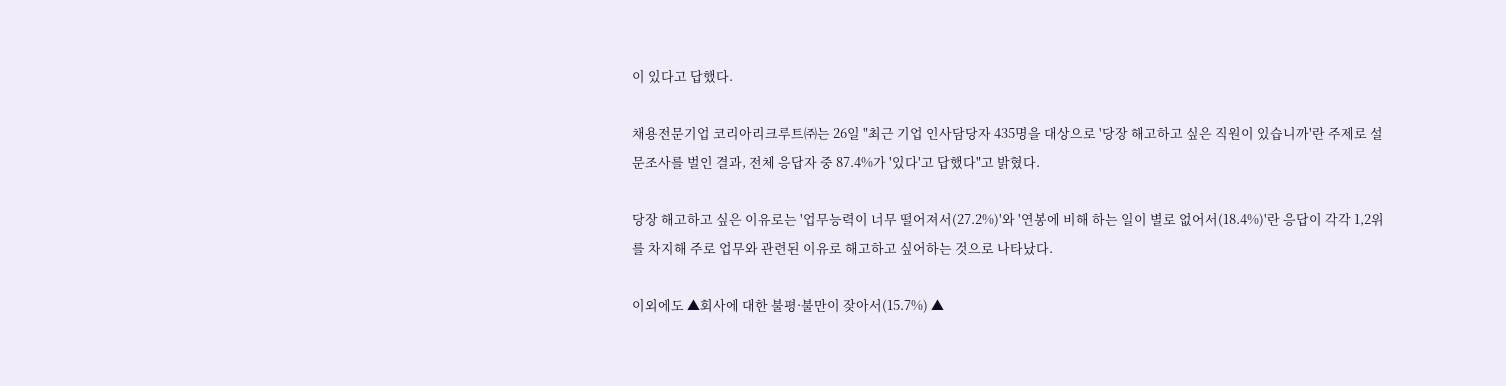이 있다고 답했다.

채용전문기업 코리아리크루트㈜는 26일 "최근 기업 인사담당자 435명을 대상으로 '당장 해고하고 싶은 직원이 있습니까'란 주제로 설문조사를 벌인 결과, 전체 응답자 중 87.4%가 '있다'고 답했다"고 밝혔다.

당장 해고하고 싶은 이유로는 '업무능력이 너무 떨어져서(27.2%)'와 '연봉에 비해 하는 일이 별로 없어서(18.4%)'란 응답이 각각 1,2위를 차지해 주로 업무와 관련된 이유로 해고하고 싶어하는 것으로 나타났다.

이외에도 ▲회사에 대한 불평·불만이 잦아서(15.7%) ▲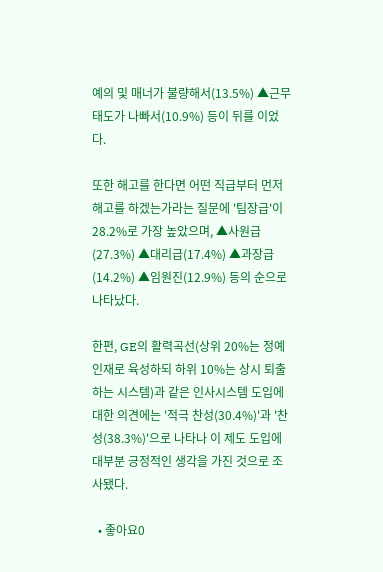예의 및 매너가 불량해서(13.5%) ▲근무태도가 나빠서(10.9%) 등이 뒤를 이었다.

또한 해고를 한다면 어떤 직급부터 먼저 해고를 하겠는가라는 질문에 '팀장급'이 28.2%로 가장 높았으며, ▲사원급(27.3%) ▲대리급(17.4%) ▲과장급(14.2%) ▲임원진(12.9%) 등의 순으로 나타났다.

한편, GE의 활력곡선(상위 20%는 정예 인재로 육성하되 하위 10%는 상시 퇴출하는 시스템)과 같은 인사시스템 도입에 대한 의견에는 '적극 찬성(30.4%)'과 '찬성(38.3%)'으로 나타나 이 제도 도입에 대부분 긍정적인 생각을 가진 것으로 조사됐다.

  • 좋아요0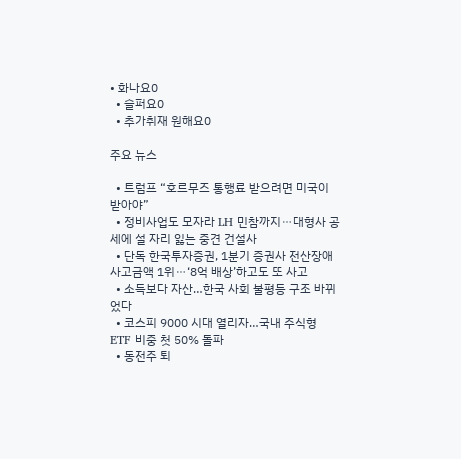• 화나요0
  • 슬퍼요0
  • 추가취재 원해요0

주요 뉴스

  • 트럼프 “호르무즈 통행료 받으려면 미국이 받아야”
  • 정비사업도 모자라 LH 민참까지⋯대형사 공세에 설 자리 잃는 중견 건설사
  • 단독 한국투자증권, 1분기 증권사 전산장애 사고금액 1위⋯‘8억 배상’하고도 또 사고
  • 소득보다 자산…한국 사회 불평등 구조 바뀌었다
  • 코스피 9000 시대 열리자…국내 주식형 ETF 비중 첫 50% 돌파
  • 동전주 퇴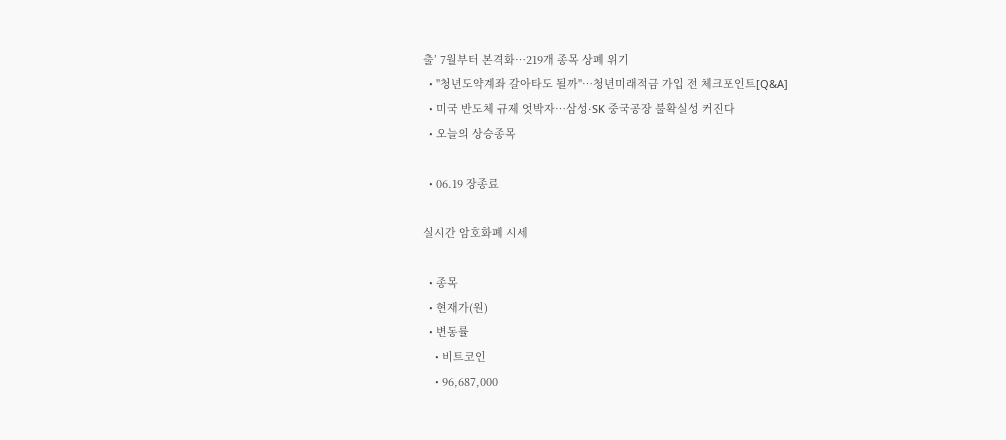출’ 7월부터 본격화…219개 종목 상폐 위기
  • "청년도약계좌 갈아타도 될까"…청년미래적금 가입 전 체크포인트[Q&A]
  • 미국 반도체 규제 엇박자…삼성·SK 중국공장 불확실성 커진다
  • 오늘의 상승종목

  • 06.19 장종료

실시간 암호화폐 시세

  • 종목
  • 현재가(원)
  • 변동률
    • 비트코인
    • 96,687,000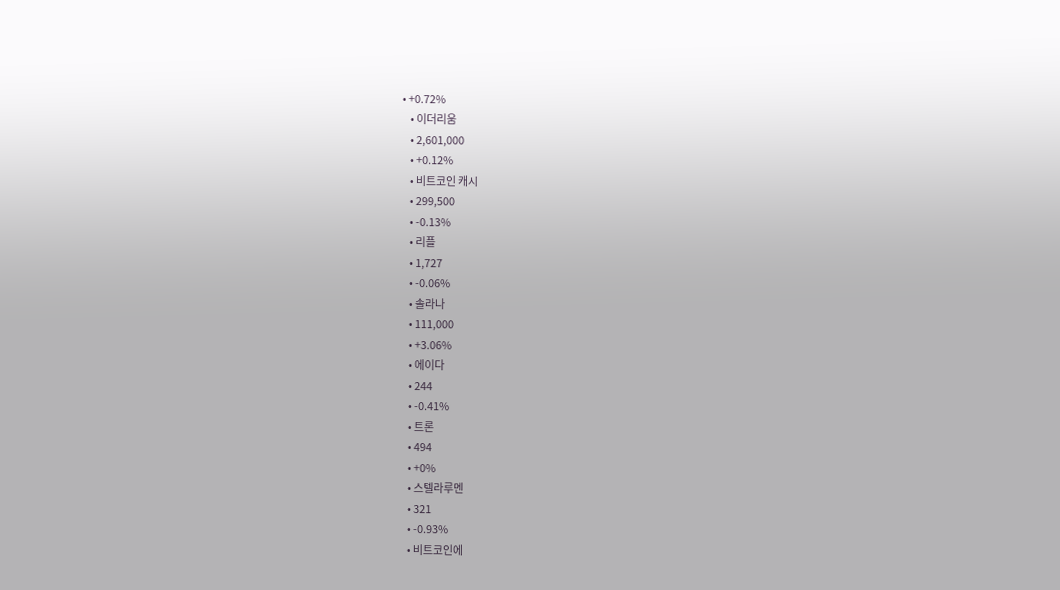• +0.72%
    • 이더리움
    • 2,601,000
    • +0.12%
    • 비트코인 캐시
    • 299,500
    • -0.13%
    • 리플
    • 1,727
    • -0.06%
    • 솔라나
    • 111,000
    • +3.06%
    • 에이다
    • 244
    • -0.41%
    • 트론
    • 494
    • +0%
    • 스텔라루멘
    • 321
    • -0.93%
    • 비트코인에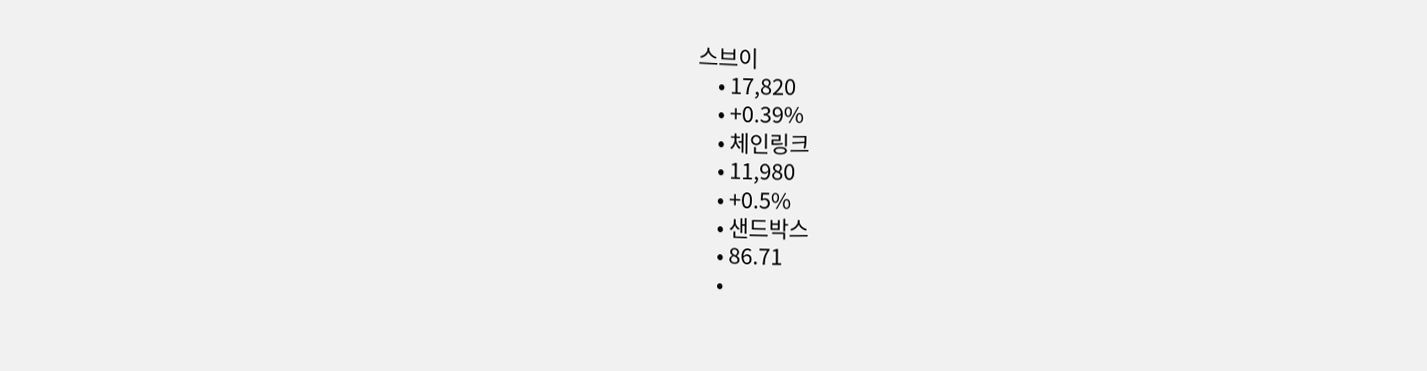스브이
    • 17,820
    • +0.39%
    • 체인링크
    • 11,980
    • +0.5%
    • 샌드박스
    • 86.71
    •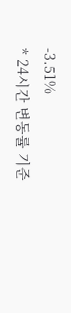-3.51%
* 24시간 변동률 기준